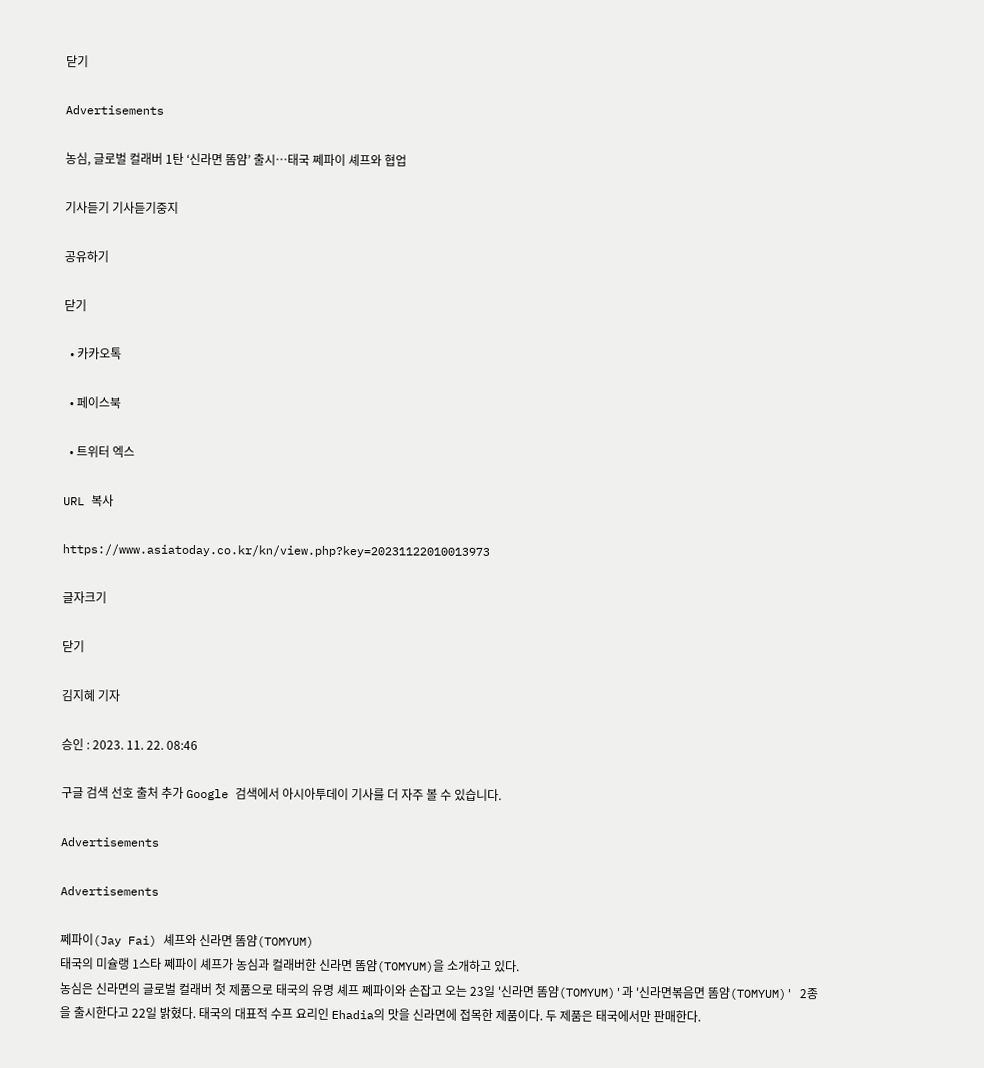닫기

Advertisements

농심, 글로벌 컬래버 1탄 ‘신라면 똠얌’ 출시…태국 쩨파이 셰프와 협업

기사듣기 기사듣기중지

공유하기

닫기

  • 카카오톡

  • 페이스북

  • 트위터 엑스

URL 복사

https://www.asiatoday.co.kr/kn/view.php?key=20231122010013973

글자크기

닫기

김지혜 기자

승인 : 2023. 11. 22. 08:46

구글 검색 선호 출처 추가 Google 검색에서 아시아투데이 기사를 더 자주 볼 수 있습니다.

Advertisements

Advertisements

쩨파이(Jay Fai) 셰프와 신라면 똠얌(TOMYUM)
태국의 미슐랭 1스타 쩨파이 셰프가 농심과 컬래버한 신라면 똠얌(TOMYUM)을 소개하고 있다.
농심은 신라면의 글로벌 컬래버 첫 제품으로 태국의 유명 셰프 쩨파이와 손잡고 오는 23일 '신라면 똠얌(TOMYUM)'과 '신라면볶음면 똠얌(TOMYUM)' 2종을 출시한다고 22일 밝혔다. 태국의 대표적 수프 요리인 Ehadia의 맛을 신라면에 접목한 제품이다. 두 제품은 태국에서만 판매한다.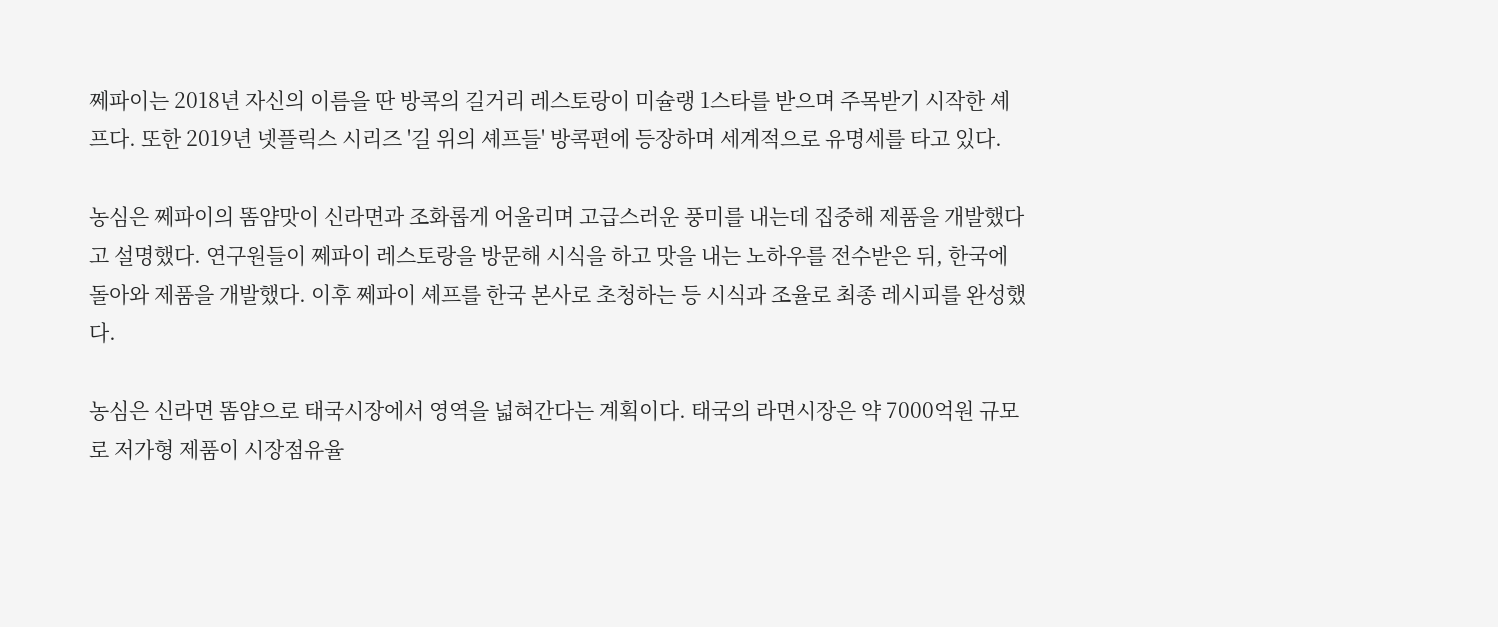쩨파이는 2018년 자신의 이름을 딴 방콕의 길거리 레스토랑이 미슐랭 1스타를 받으며 주목받기 시작한 셰프다. 또한 2019년 넷플릭스 시리즈 '길 위의 셰프들' 방콕편에 등장하며 세계적으로 유명세를 타고 있다.

농심은 쩨파이의 똠얌맛이 신라면과 조화롭게 어울리며 고급스러운 풍미를 내는데 집중해 제품을 개발했다고 설명했다. 연구원들이 쩨파이 레스토랑을 방문해 시식을 하고 맛을 내는 노하우를 전수받은 뒤, 한국에 돌아와 제품을 개발했다. 이후 쩨파이 셰프를 한국 본사로 초청하는 등 시식과 조율로 최종 레시피를 완성했다.

농심은 신라면 똠얌으로 태국시장에서 영역을 넓혀간다는 계획이다. 태국의 라면시장은 약 7000억원 규모로 저가형 제품이 시장점유율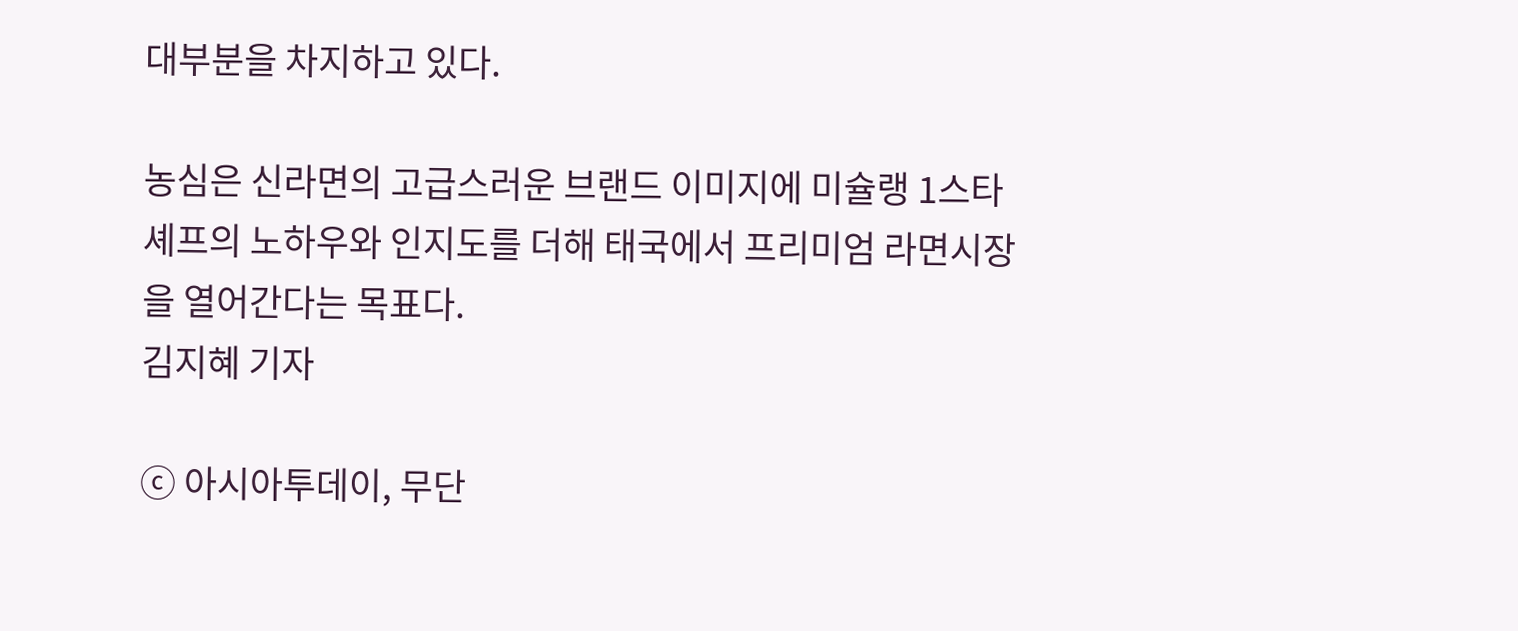대부분을 차지하고 있다.

농심은 신라면의 고급스러운 브랜드 이미지에 미슐랭 1스타 셰프의 노하우와 인지도를 더해 태국에서 프리미엄 라면시장을 열어간다는 목표다.
김지혜 기자

ⓒ 아시아투데이, 무단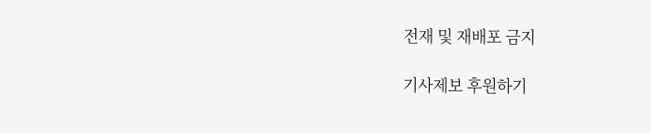전재 및 재배포 금지

기사제보 후원하기